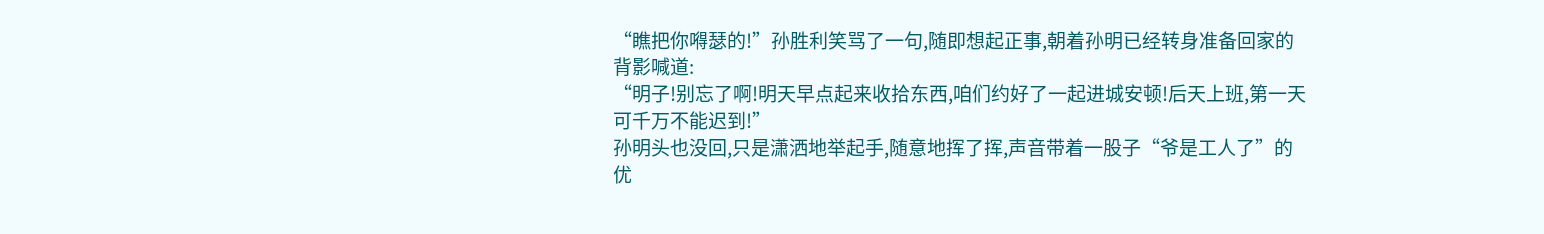“瞧把你嘚瑟的!”孙胜利笑骂了一句,随即想起正事,朝着孙明已经转身准备回家的背影喊道:
“明子!别忘了啊!明天早点起来收拾东西,咱们约好了一起进城安顿!后天上班,第一天可千万不能迟到!”
孙明头也没回,只是潇洒地举起手,随意地挥了挥,声音带着一股子“爷是工人了”的优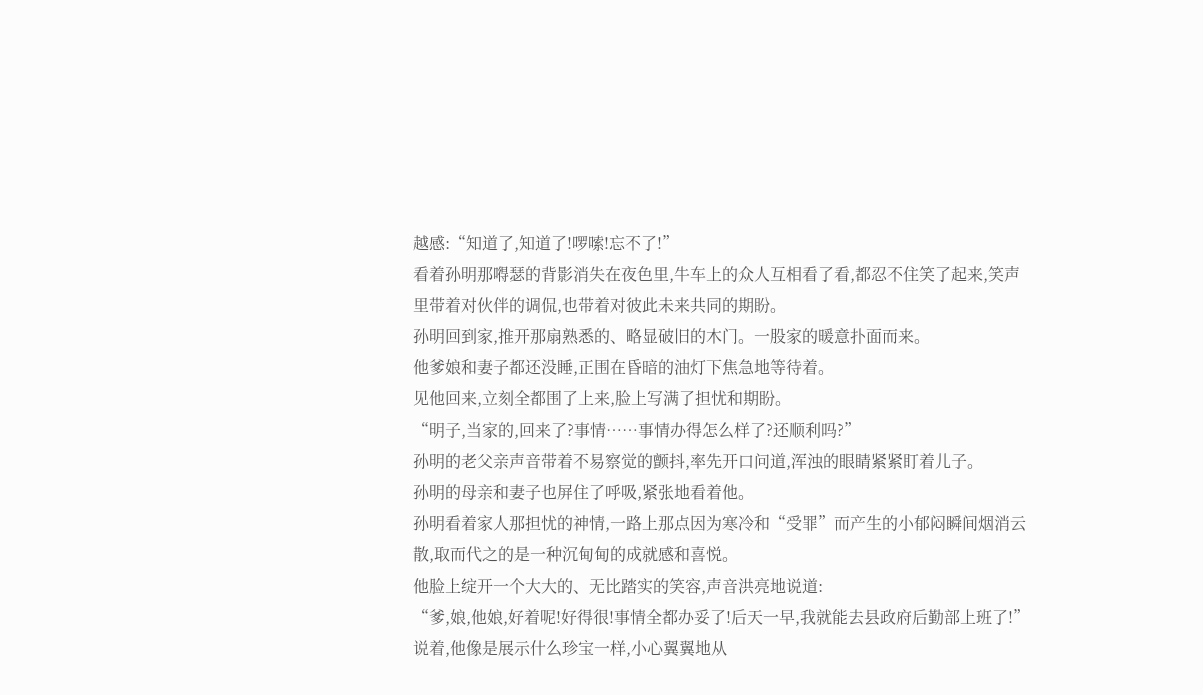越感:“知道了,知道了!啰嗦!忘不了!”
看着孙明那嘚瑟的背影消失在夜色里,牛车上的众人互相看了看,都忍不住笑了起来,笑声里带着对伙伴的调侃,也带着对彼此未来共同的期盼。
孙明回到家,推开那扇熟悉的、略显破旧的木门。一股家的暖意扑面而来。
他爹娘和妻子都还没睡,正围在昏暗的油灯下焦急地等待着。
见他回来,立刻全都围了上来,脸上写满了担忧和期盼。
“明子,当家的,回来了?事情……事情办得怎么样了?还顺利吗?”
孙明的老父亲声音带着不易察觉的颤抖,率先开口问道,浑浊的眼睛紧紧盯着儿子。
孙明的母亲和妻子也屏住了呼吸,紧张地看着他。
孙明看着家人那担忧的神情,一路上那点因为寒冷和“受罪”而产生的小郁闷瞬间烟消云散,取而代之的是一种沉甸甸的成就感和喜悦。
他脸上绽开一个大大的、无比踏实的笑容,声音洪亮地说道:
“爹,娘,他娘,好着呢!好得很!事情全都办妥了!后天一早,我就能去县政府后勤部上班了!”
说着,他像是展示什么珍宝一样,小心翼翼地从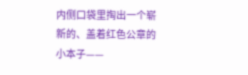内侧口袋里掏出一个崭新的、盖着红色公章的小本子——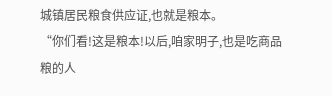城镇居民粮食供应证,也就是粮本。
“你们看!这是粮本!以后,咱家明子,也是吃商品粮的人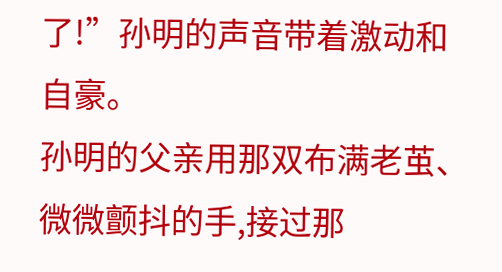了!”孙明的声音带着激动和自豪。
孙明的父亲用那双布满老茧、微微颤抖的手,接过那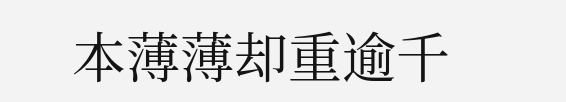本薄薄却重逾千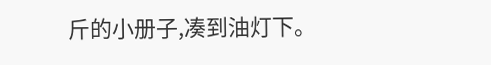斤的小册子,凑到油灯下。